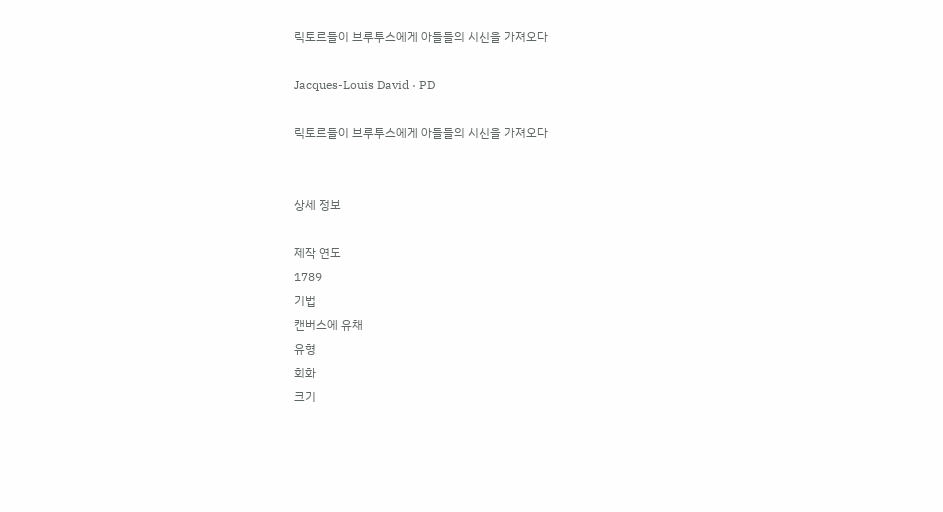릭토르들이 브루투스에게 아들들의 시신을 가져오다

Jacques-Louis David · PD

릭토르들이 브루투스에게 아들들의 시신을 가져오다


상세 정보

제작 연도
1789
기법
캔버스에 유채
유형
회화
크기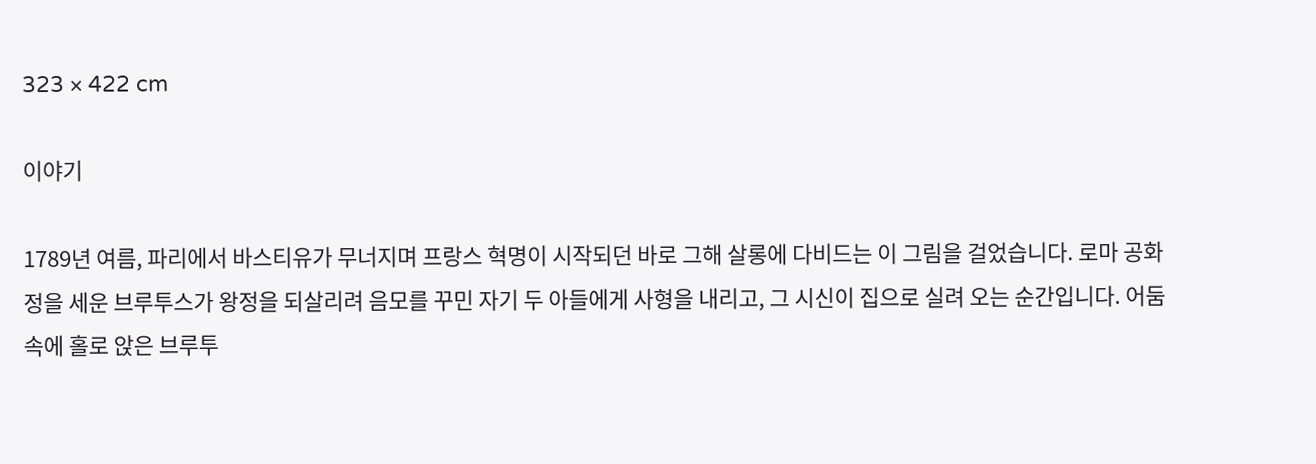323 × 422 cm

이야기

1789년 여름, 파리에서 바스티유가 무너지며 프랑스 혁명이 시작되던 바로 그해 살롱에 다비드는 이 그림을 걸었습니다. 로마 공화정을 세운 브루투스가 왕정을 되살리려 음모를 꾸민 자기 두 아들에게 사형을 내리고, 그 시신이 집으로 실려 오는 순간입니다. 어둠 속에 홀로 앉은 브루투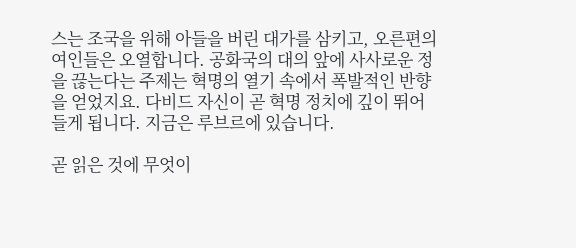스는 조국을 위해 아들을 버린 대가를 삼키고, 오른편의 여인들은 오열합니다. 공화국의 대의 앞에 사사로운 정을 끊는다는 주제는 혁명의 열기 속에서 폭발적인 반향을 얻었지요. 다비드 자신이 곧 혁명 정치에 깊이 뛰어들게 됩니다. 지금은 루브르에 있습니다.

곧 읽은 것에 무엇이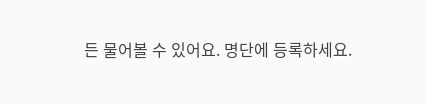든 물어볼 수 있어요. 명단에 등록하세요.